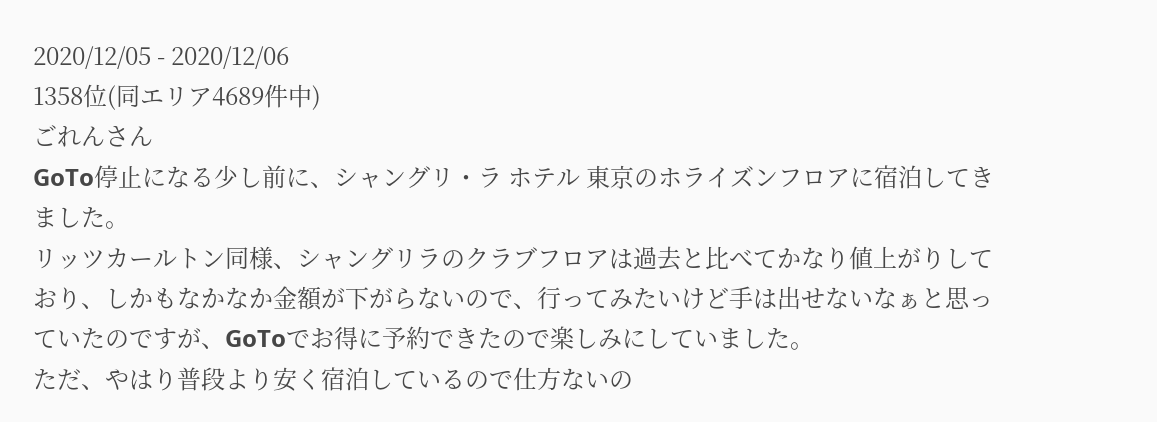2020/12/05 - 2020/12/06
1358位(同エリア4689件中)
ごれんさん
GoTo停止になる少し前に、シャングリ・ラ ホテル 東京のホライズンフロアに宿泊してきました。
リッツカールトン同様、シャングリラのクラブフロアは過去と比べてかなり値上がりしており、しかもなかなか金額が下がらないので、行ってみたいけど手は出せないなぁと思っていたのですが、GoToでお得に予約できたので楽しみにしていました。
ただ、やはり普段より安く宿泊しているので仕方ないの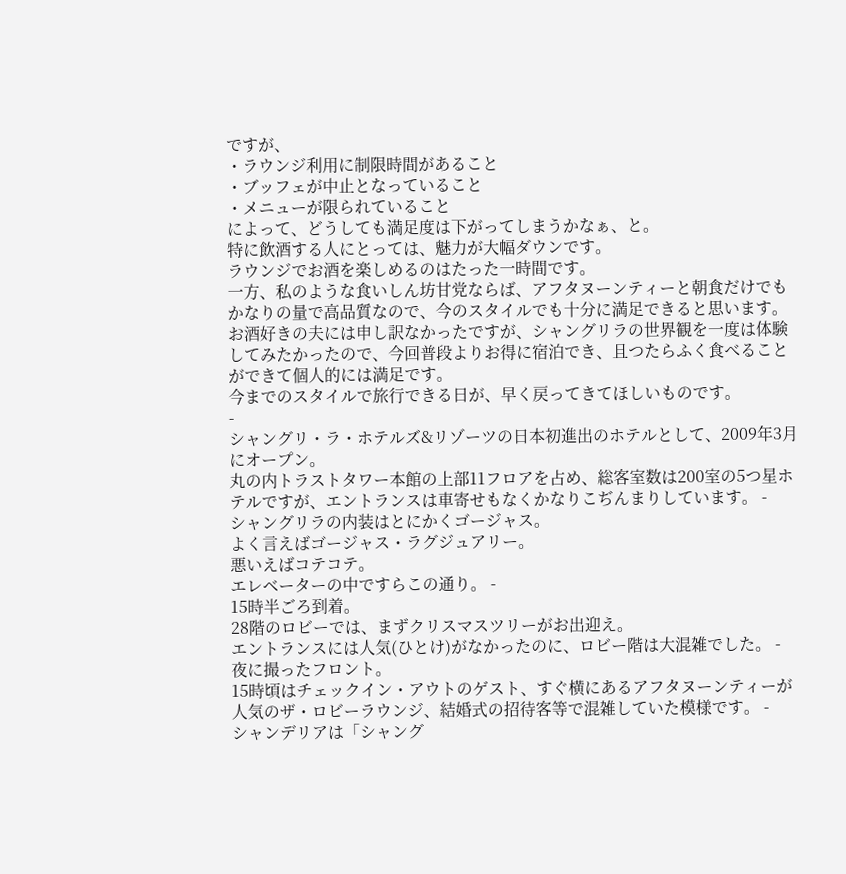ですが、
・ラウンジ利用に制限時間があること
・ブッフェが中止となっていること
・メニューが限られていること
によって、どうしても満足度は下がってしまうかなぁ、と。
特に飲酒する人にとっては、魅力が大幅ダウンです。
ラウンジでお酒を楽しめるのはたった一時間です。
一方、私のような食いしん坊甘党ならば、アフタヌーンティーと朝食だけでもかなりの量で高品質なので、今のスタイルでも十分に満足できると思います。
お酒好きの夫には申し訳なかったですが、シャングリラの世界観を一度は体験してみたかったので、今回普段よりお得に宿泊でき、且つたらふく食べることができて個人的には満足です。
今までのスタイルで旅行できる日が、早く戻ってきてほしいものです。
-
シャングリ・ラ・ホテルズ&リゾーツの日本初進出のホテルとして、2009年3月にオープン。
丸の内トラストタワー本館の上部11フロアを占め、総客室数は200室の5つ星ホテルですが、エントランスは車寄せもなくかなりこぢんまりしています。 -
シャングリラの内装はとにかくゴージャス。
よく言えばゴージャス・ラグジュアリー。
悪いえばコテコテ。
エレベーターの中ですらこの通り。 -
15時半ごろ到着。
28階のロビーでは、まずクリスマスツリーがお出迎え。
エントランスには人気(ひとけ)がなかったのに、ロビー階は大混雑でした。 -
夜に撮ったフロント。
15時頃はチェックイン・アウトのゲスト、すぐ横にあるアフタヌーンティーが人気のザ・ロビーラウンジ、結婚式の招待客等で混雑していた模様です。 -
シャンデリアは「シャング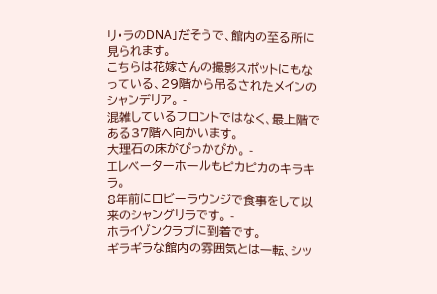リ・ラのDNA」だそうで、館内の至る所に見られます。
こちらは花嫁さんの撮影スポットにもなっている、29階から吊るされたメインのシャンデリア。 -
混雑しているフロントではなく、最上階である37階へ向かいます。
大理石の床がぴっかぴか。 -
エレベーターホールもピカピカのキラキラ。
8年前にロビーラウンジで食事をして以来のシャングリラです。 -
ホライゾンクラブに到着です。
ギラギラな館内の雰囲気とは一転、シッ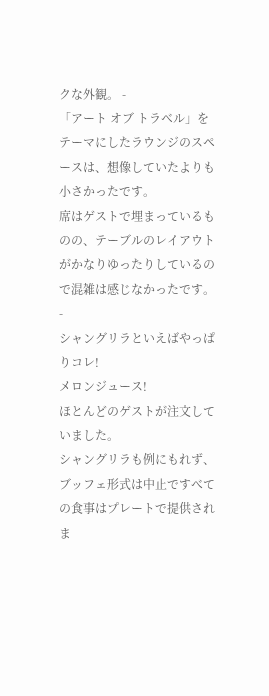クな外観。 -
「アート オブ トラベル」をテーマにしたラウンジのスペースは、想像していたよりも小さかったです。
席はゲストで埋まっているものの、テーブルのレイアウトがかなりゆったりしているので混雑は感じなかったです。 -
シャングリラといえばやっぱりコレ!
メロンジュース!
ほとんどのゲストが注文していました。
シャングリラも例にもれず、ブッフェ形式は中止ですべての食事はプレートで提供されま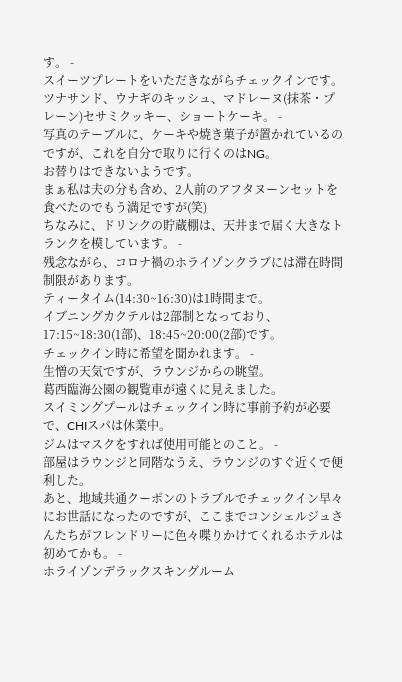す。 -
スイーツプレートをいただきながらチェックインです。
ツナサンド、ウナギのキッシュ、マドレーヌ(抹茶・プレーン)セサミクッキー、ショートケーキ。 -
写真のテーブルに、ケーキや焼き菓子が置かれているのですが、これを自分で取りに行くのはNG。
お替りはできないようです。
まぁ私は夫の分も含め、2人前のアフタヌーンセットを食べたのでもう満足ですが(笑)
ちなみに、ドリンクの貯蔵棚は、天井まで届く大きなトランクを模しています。 -
残念ながら、コロナ禍のホライゾンクラブには滞在時間制限があります。
ティータイム(14:30~16:30)は1時間まで。
イブニングカクテルは2部制となっており、17:15~18:30(1部)、18:45~20:00(2部)です。
チェックイン時に希望を聞かれます。 -
生憎の天気ですが、ラウンジからの眺望。
葛西臨海公園の観覧車が遠くに見えました。
スイミングプールはチェックイン時に事前予約が必要で、CHIスパは休業中。
ジムはマスクをすれば使用可能とのこと。 -
部屋はラウンジと同階なうえ、ラウンジのすぐ近くで便利した。
あと、地域共通クーポンのトラブルでチェックイン早々にお世話になったのですが、ここまでコンシェルジュさんたちがフレンドリーに色々喋りかけてくれるホテルは初めてかも。 -
ホライゾンデラックスキングルーム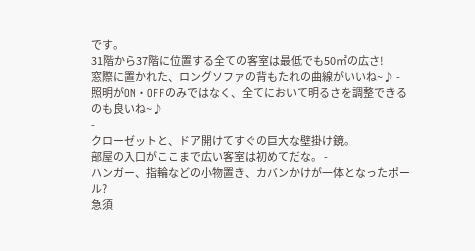です。
31階から37階に位置する全ての客室は最低でも50㎡の広さ!
窓際に置かれた、ロングソファの背もたれの曲線がいいね~♪ -
照明がON・OFFのみではなく、全てにおいて明るさを調整できるのも良いね~♪
-
クローゼットと、ドア開けてすぐの巨大な壁掛け鏡。
部屋の入口がここまで広い客室は初めてだな。 -
ハンガー、指輪などの小物置き、カバンかけが一体となったポール?
急須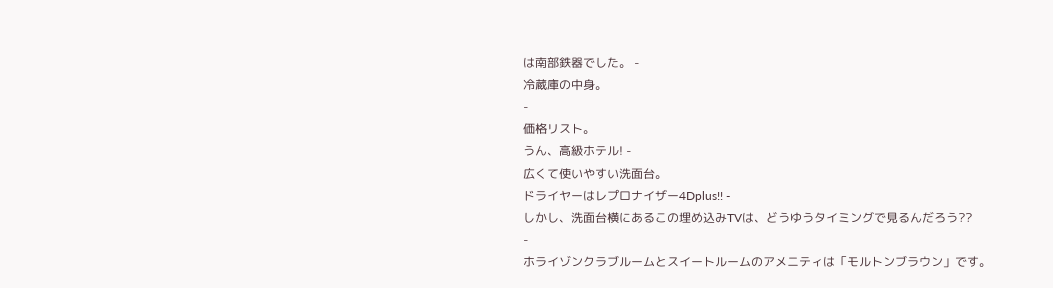は南部鉄器でした。 -
冷蔵庫の中身。
-
価格リスト。
うん、高級ホテル! -
広くて使いやすい洗面台。
ドライヤーはレプロナイザー4Dplus!! -
しかし、洗面台横にあるこの埋め込みTVは、どうゆうタイミングで見るんだろう??
-
ホライゾンクラブルームとスイートルームのアメニティは「モルトンブラウン」です。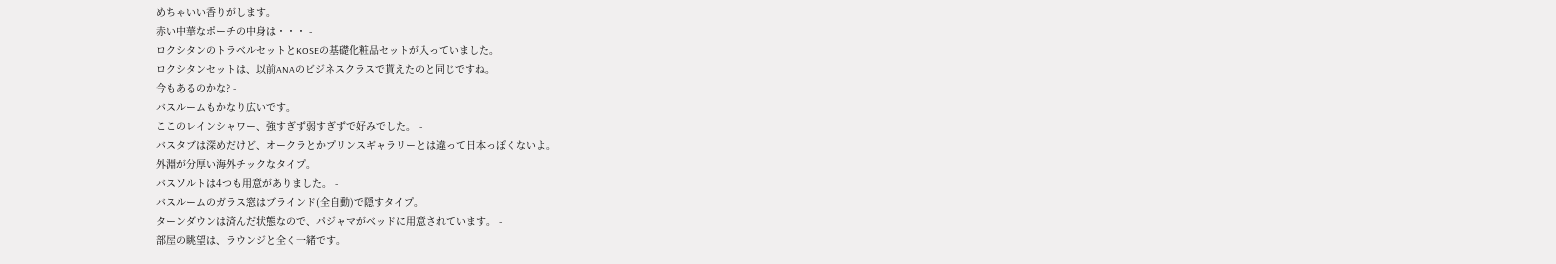めちゃいい香りがします。
赤い中華なポーチの中身は・・・ -
ロクシタンのトラベルセットとKOSEの基礎化粧品セットが入っていました。
ロクシタンセットは、以前ANAのビジネスクラスで貰えたのと同じですね。
今もあるのかな? -
バスルームもかなり広いです。
ここのレインシャワー、強すぎず弱すぎずで好みでした。 -
バスタブは深めだけど、オークラとかプリンスギャラリーとは違って日本っぽくないよ。
外淵が分厚い海外チックなタイプ。
バスソルトは4つも用意がありました。 -
バスルームのガラス窓はブラインド(全自動)で隠すタイプ。
ターンダウンは済んだ状態なので、パジャマがベッドに用意されています。 -
部屋の眺望は、ラウンジと全く一緒です。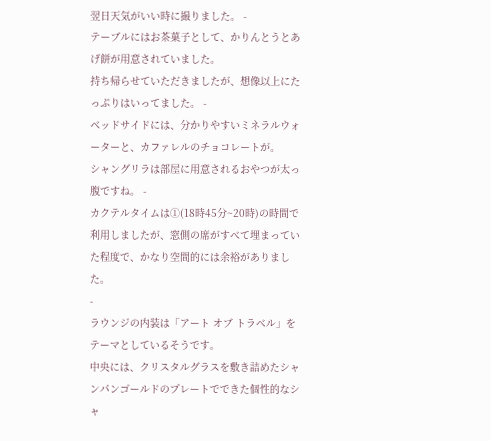翌日天気がいい時に撮りました。 -
テーブルにはお茶菓子として、かりんとうとあげ餅が用意されていました。
持ち帰らせていただきましたが、想像以上にたっぷりはいってました。 -
ベッドサイドには、分かりやすいミネラルウォーターと、カファレルのチョコレートが。
シャングリラは部屋に用意されるおやつが太っ腹ですね。 -
カクテルタイムは①(18時45分~20時)の時間で利用しましたが、窓側の席がすべて埋まっていた程度で、かなり空間的には余裕がありました。
-
ラウンジの内装は「アート オブ トラベル」をテーマとしているそうです。
中央には、クリスタルグラスを敷き詰めたシャンパンゴールドのプレートでできた個性的なシャ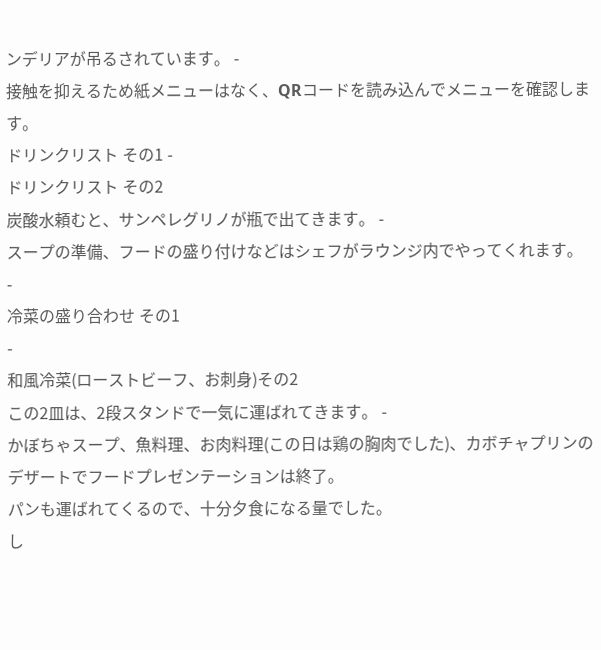ンデリアが吊るされています。 -
接触を抑えるため紙メニューはなく、QRコードを読み込んでメニューを確認します。
ドリンクリスト その1 -
ドリンクリスト その2
炭酸水頼むと、サンペレグリノが瓶で出てきます。 -
スープの準備、フードの盛り付けなどはシェフがラウンジ内でやってくれます。
-
冷菜の盛り合わせ その1
-
和風冷菜(ローストビーフ、お刺身)その2
この2皿は、2段スタンドで一気に運ばれてきます。 -
かぼちゃスープ、魚料理、お肉料理(この日は鶏の胸肉でした)、カボチャプリンのデザートでフードプレゼンテーションは終了。
パンも運ばれてくるので、十分夕食になる量でした。
し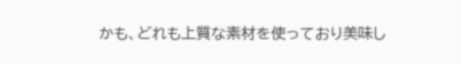かも、どれも上質な素材を使っており美味し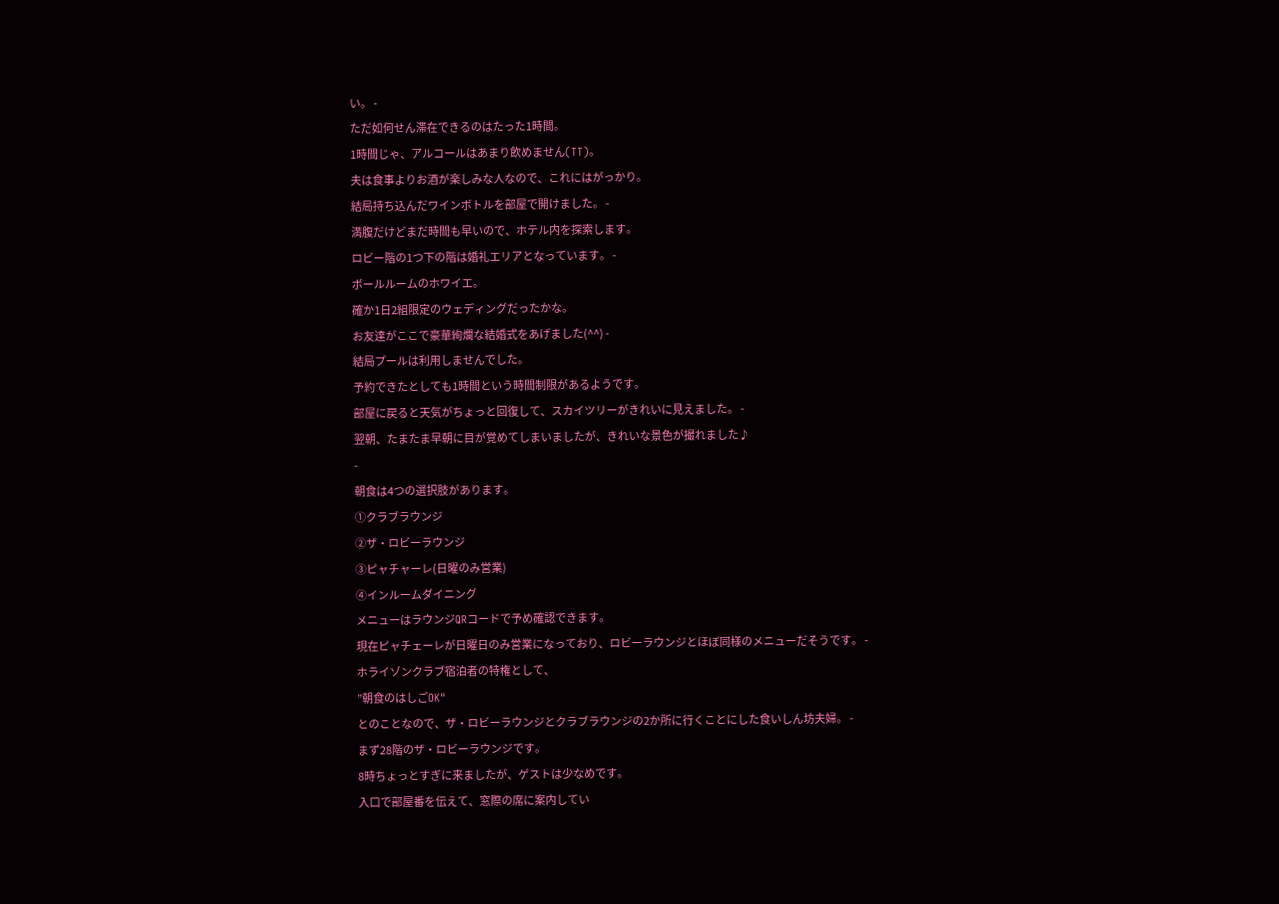い。 -
ただ如何せん滞在できるのはたった1時間。
1時間じゃ、アルコールはあまり飲めません(TT)。
夫は食事よりお酒が楽しみな人なので、これにはがっかり。
結局持ち込んだワインボトルを部屋で開けました。 -
満腹だけどまだ時間も早いので、ホテル内を探索します。
ロビー階の1つ下の階は婚礼エリアとなっています。 -
ボールルームのホワイエ。
確か1日2組限定のウェディングだったかな。
お友達がここで豪華絢爛な結婚式をあげました(^^) -
結局プールは利用しませんでした。
予約できたとしても1時間という時間制限があるようです。
部屋に戻ると天気がちょっと回復して、スカイツリーがきれいに見えました。 -
翌朝、たまたま早朝に目が覚めてしまいましたが、きれいな景色が撮れました♪
-
朝食は4つの選択肢があります。
①クラブラウンジ
②ザ・ロビーラウンジ
③ピャチャーレ(日曜のみ営業)
④インルームダイニング
メニューはラウンジQRコードで予め確認できます。
現在ピャチェーレが日曜日のみ営業になっており、ロビーラウンジとほぼ同様のメニューだそうです。 -
ホライゾンクラブ宿泊者の特権として、
”朝食のはしごOK"
とのことなので、ザ・ロビーラウンジとクラブラウンジの2か所に行くことにした食いしん坊夫婦。 -
まず28階のザ・ロビーラウンジです。
8時ちょっとすぎに来ましたが、ゲストは少なめです。
入口で部屋番を伝えて、窓際の席に案内してい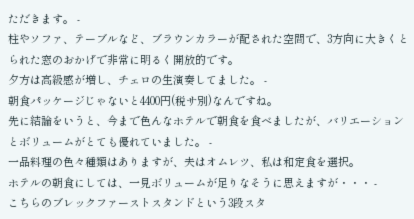ただきます。 -
柱やソファ、テーブルなど、ブラウンカラーが配された空間で、3方向に大きくとられた窓のおかげで非常に明るく開放的です。
夕方は高級感が増し、チェロの生演奏してました。 -
朝食パッケージじゃないと4400円(税サ別)なんですね。
先に結論をいうと、今まで色んなホテルで朝食を食べましたが、バリエーションとボリュームがとても優れていました。 -
一品料理の色々種類はありますが、夫はオムレツ、私は和定食を選択。
ホテルの朝食にしては、一見ボリュームが足りなそうに思えますが・・・ -
こちらのブレックファーストスタンドという3段スタ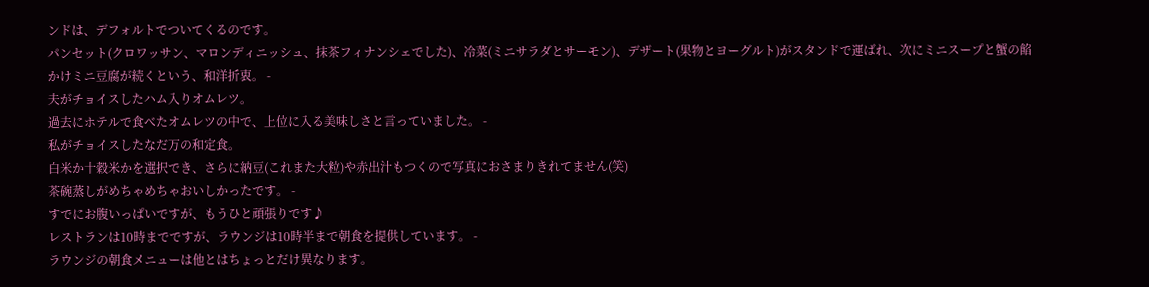ンドは、デフォルトでついてくるのです。
パンセット(クロワッサン、マロンディニッシュ、抹茶フィナンシェでした)、冷菜(ミニサラダとサーモン)、デザート(果物とヨーグルト)がスタンドで運ばれ、次にミニスープと蟹の餡かけミニ豆腐が続くという、和洋折衷。 -
夫がチョイスしたハム入りオムレツ。
過去にホテルで食べたオムレツの中で、上位に入る美味しさと言っていました。 -
私がチョイスしたなだ万の和定食。
白米か十穀米かを選択でき、さらに納豆(これまた大粒)や赤出汁もつくので写真におさまりきれてません(笑)
茶碗蒸しがめちゃめちゃおいしかったです。 -
すでにお腹いっぱいですが、もうひと頑張りです♪
レストランは10時までですが、ラウンジは10時半まで朝食を提供しています。 -
ラウンジの朝食メニューは他とはちょっとだけ異なります。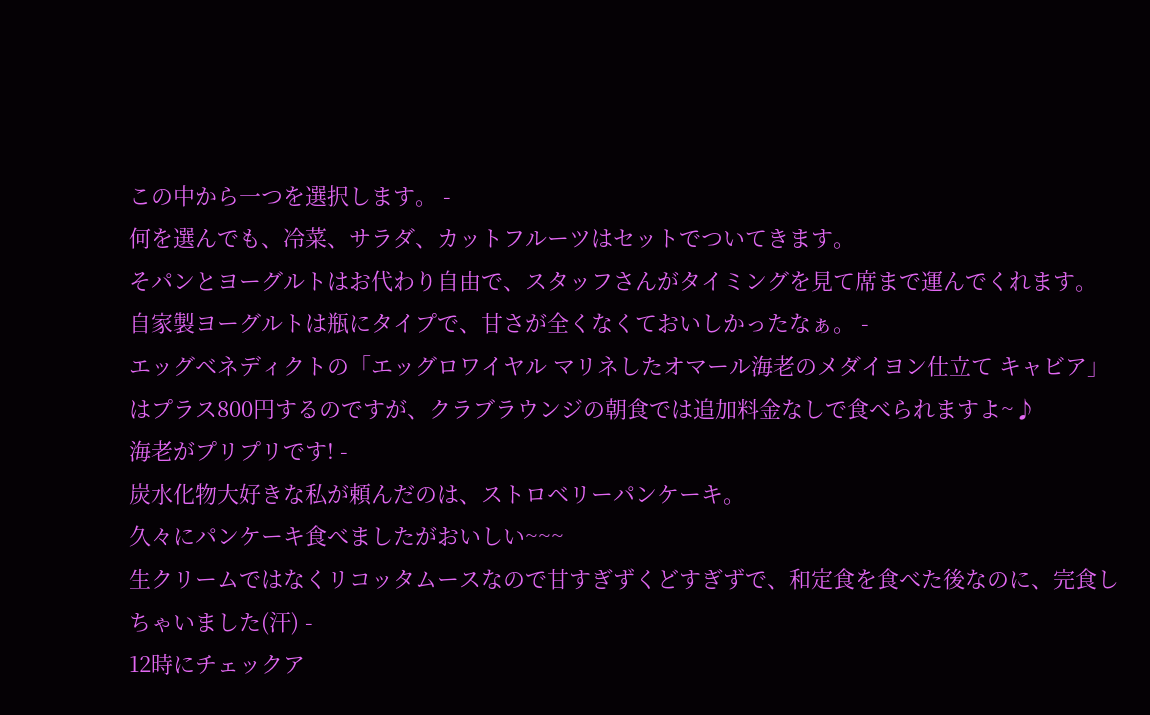この中から一つを選択します。 -
何を選んでも、冷菜、サラダ、カットフルーツはセットでついてきます。
そパンとヨーグルトはお代わり自由で、スタッフさんがタイミングを見て席まで運んでくれます。
自家製ヨーグルトは瓶にタイプで、甘さが全くなくておいしかったなぁ。 -
エッグベネディクトの「エッグロワイヤル マリネしたオマール海老のメダイヨン仕立て キャビア」はプラス800円するのですが、クラブラウンジの朝食では追加料金なしで食べられますよ~♪
海老がプリプリです! -
炭水化物大好きな私が頼んだのは、ストロベリーパンケーキ。
久々にパンケーキ食べましたがおいしい~~~
生クリームではなくリコッタムースなので甘すぎずくどすぎずで、和定食を食べた後なのに、完食しちゃいました(汗) -
12時にチェックア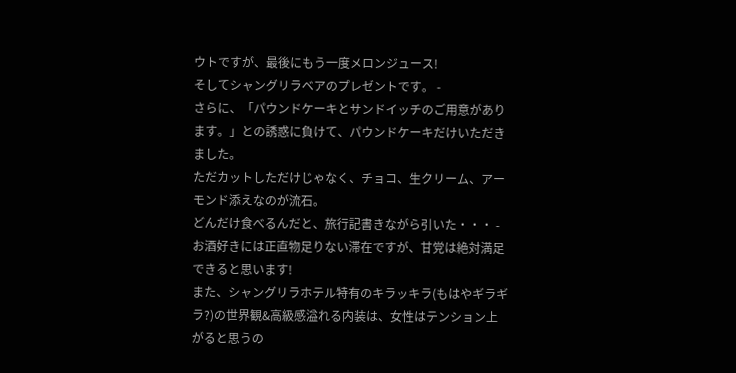ウトですが、最後にもう一度メロンジュース!
そしてシャングリラベアのプレゼントです。 -
さらに、「パウンドケーキとサンドイッチのご用意があります。」との誘惑に負けて、パウンドケーキだけいただきました。
ただカットしただけじゃなく、チョコ、生クリーム、アーモンド添えなのが流石。
どんだけ食べるんだと、旅行記書きながら引いた・・・ -
お酒好きには正直物足りない滞在ですが、甘党は絶対満足できると思います!
また、シャングリラホテル特有のキラッキラ(もはやギラギラ?)の世界観&高級感溢れる内装は、女性はテンション上がると思うの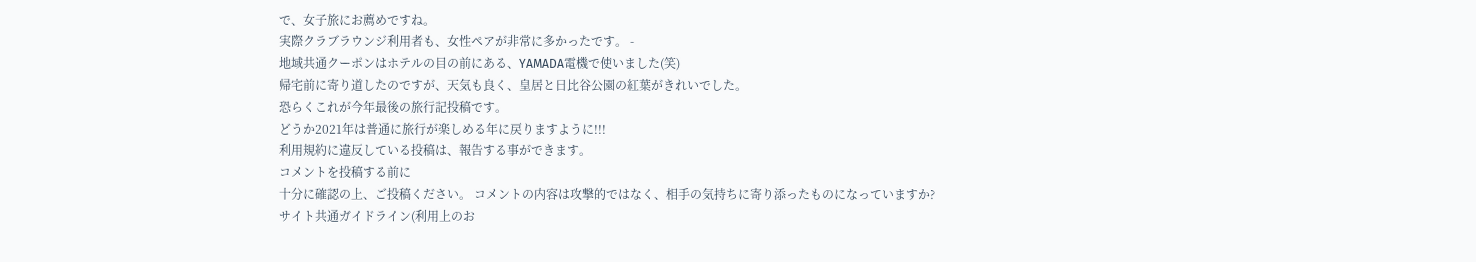で、女子旅にお薦めですね。
実際クラブラウンジ利用者も、女性ペアが非常に多かったです。 -
地域共通クーポンはホテルの目の前にある、YAMADA電機で使いました(笑)
帰宅前に寄り道したのですが、天気も良く、皇居と日比谷公園の紅葉がきれいでした。
恐らくこれが今年最後の旅行記投稿です。
どうか2021年は普通に旅行が楽しめる年に戻りますように!!!
利用規約に違反している投稿は、報告する事ができます。
コメントを投稿する前に
十分に確認の上、ご投稿ください。 コメントの内容は攻撃的ではなく、相手の気持ちに寄り添ったものになっていますか?
サイト共通ガイドライン(利用上のお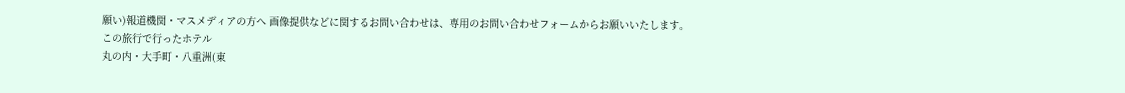願い)報道機関・マスメディアの方へ 画像提供などに関するお問い合わせは、専用のお問い合わせフォームからお願いいたします。
この旅行で行ったホテル
丸の内・大手町・八重洲(東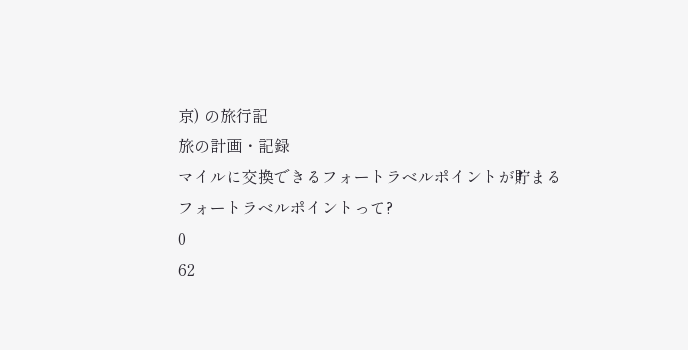京) の旅行記
旅の計画・記録
マイルに交換できるフォートラベルポイントが貯まる
フォートラベルポイントって?
0
62